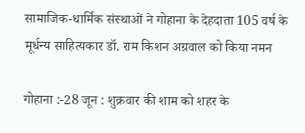सामाजिक-धार्मिक संस्थाओं ने गोहाना के देहदाता 105 वर्ष के मूर्धन्य साहित्यकार डॉ. राम किशन अग्रवाल को किया नमन

गोहाना :-28 जून : शुक्रवार की शाम को शहर के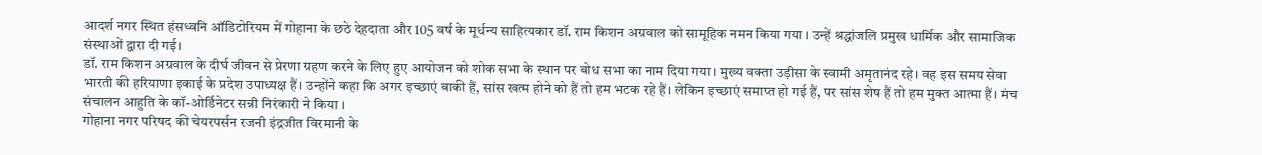आदर्श नगर स्थित हंसध्वनि ऑडिटोरियम में गोहाना के छठे देहदाता और 105 वर्ष के मूर्धन्य साहित्यकार डॉ. राम किशन अग्रवाल को सामूहिक नमन किया गया । उन्हें श्रद्धांजलि प्रमुख धार्मिक और सामाजिक संस्थाओं द्वारा दी गई।
डॉ. राम किशन अग्रवाल के दीर्घ जीवन से प्रेरणा ग्रहण करने के लिए हुए आयोजन को शोक सभा के स्थान पर बोध सभा का नाम दिया गया। मुख्य वक्ता उड़ीसा के स्वामी अमृतानंद रहे। वह इस समय सेवा भारती की हरियाणा इकाई के प्रदेश उपाध्यक्ष हैं। उन्होंने कहा कि अगर इच्छाएं बाकी हैं, सांस खत्म होने को हैं तो हम भटक रहे हैं। लेकिन इच्छाएं समाप्त हो गई हैं, पर सांस शेष हैं तो हम मुक्त आत्मा हैं। मंच संचालन आहुति के कॉ-ओर्डिनेटर सन्नी निरंकारी ने किया ।
गोहाना नगर परिषद की चेयरपर्सन रजनी इंद्रजीत विरमानी के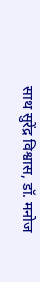साथ सुरेंद्र विश्वास, डॉ. मनोज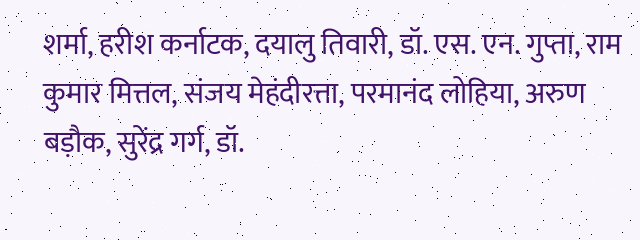शर्मा, हरीश कर्नाटक, दयालु तिवारी, डॉ. एस. एन. गुप्ता, राम कुमार मित्तल, संजय मेहंदीरत्ता, परमानंद लोहिया, अरुण बड़ौक, सुरेंद्र गर्ग, डॉ.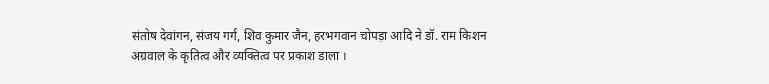संतोष देवांगन, संजय गर्ग, शिव कुमार जैन, हरभगवान चोपड़ा आदि ने डॉ. राम किशन अग्रवाल के कृतित्व और व्यक्तित्व पर प्रकाश डाला ।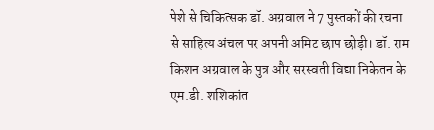पेशे से चिकित्सक डॉ. अग्रवाल ने 7 पुस्तकों की रचना से साहित्य अंचल पर अपनी अमिट छाप छोड़ी। डॉ. राम किशन अग्रवाल के पुत्र और सरस्वती विद्या निकेतन के
एम.डी. शशिकांत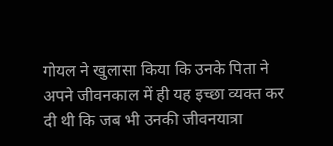गोयल ने खुलासा किया कि उनके पिता ने अपने जीवनकाल में ही यह इच्छा व्यक्त कर दी थी कि जब भी उनकी जीवनयात्रा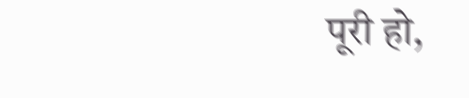पूरी हो,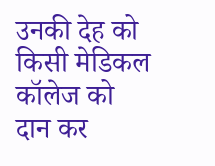उनकी देह को किसी मेडिकल कॉलेज को दान कर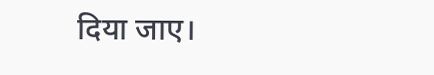दिया जाए।